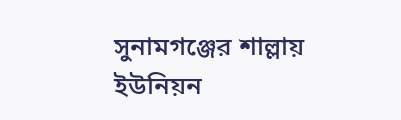সুনামগঞ্জের শাল্লায় ইউনিয়ন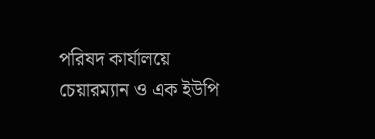পরিষদ কার্যালয়ে চেয়ারম্যান ও এক ইউপি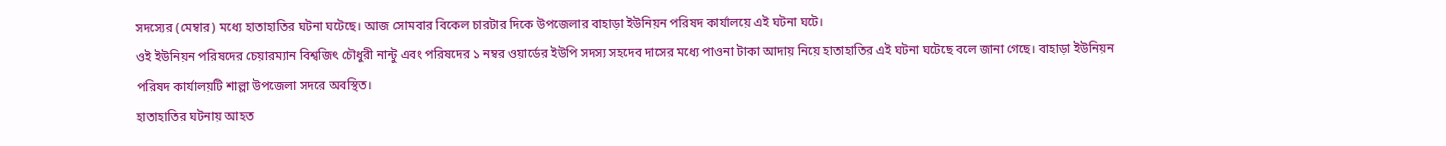সদস্যের (মেম্বার) মধ্যে হাতাহাতির ঘটনা ঘটেছে। আজ সোমবার বিকেল চারটার দিকে উপজেলার বাহাড়া ইউনিয়ন পরিষদ কার্যালয়ে এই ঘটনা ঘটে।
ওই ইউনিয়ন পরিষদের চেয়ারম্যান বিশ্বজিৎ চৌধুরী নান্টু এবং পরিষদের ১ নম্বর ওয়ার্ডের ইউপি সদস্য সহদেব দাসের মধ্যে পাওনা টাকা আদায় নিয়ে হাতাহাতির এই ঘটনা ঘটেছে বলে জানা গেছে। বাহাড়া ইউনিয়ন পরিষদ কার্যালয়টি শাল্লা উপজেলা সদরে অবস্থিত।
হাতাহাতির ঘটনায় আহত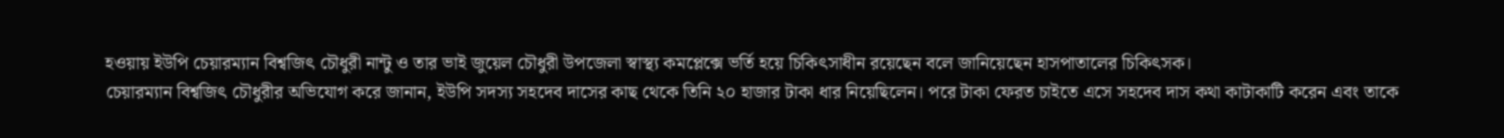হওয়ায় ইউপি চেয়ারম্যান বিশ্বজিৎ চৌধুরী নান্টু ও তার ভাই জুয়েল চৌধুরী উপজেলা স্বাস্থ্য কমপ্লেক্সে ভর্তি হয়ে চিকিৎসাধীন রয়েছেন বলে জানিয়েছেন হাসপাতালের চিকিৎসক।
চেয়ারম্যান বিশ্বজিৎ চৌধুরীর অভিযোগ করে জানান, ইউপি সদস্য সহদেব দাসের কাছ থেকে তিনি ২০ হাজার টাকা ধার নিয়েছিলেন। পরে টাকা ফেরত চাইতে এসে সহদেব দাস কথা কাটাকাটি করেন এবং তাকে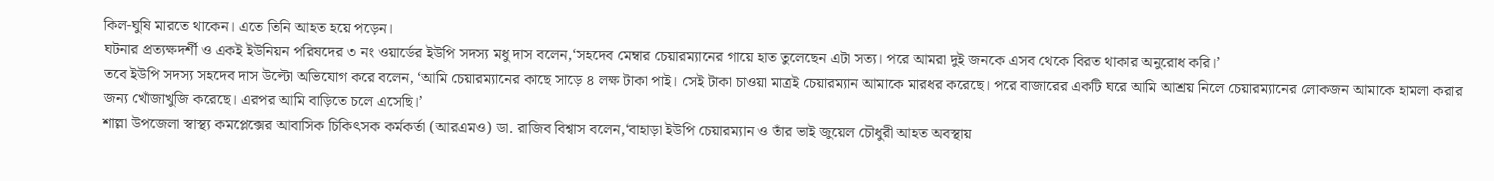কিল-ঘুষি মারতে থাকেন। এতে তিনি আহত হয়ে পড়েন।
ঘটনার প্রত্যক্ষদর্শী ও একই ইউনিয়ন পরিষদের ৩ নং ওয়ার্ডের ইউপি সদস্য মধু দাস বলেন,‘সহদেব মেম্বার চেয়ারম্যানের গায়ে হাত তুলেছেন এটা সত্য। পরে আমরা দুই জনকে এসব থেকে বিরত থাকার অনুরোধ করি।’
তবে ইউপি সদস্য সহদেব দাস উল্টো অভিযোগ করে বলেন, ‘আমি চেয়ারম্যানের কাছে সাড়ে ৪ লক্ষ টাকা পাই। সেই টাকা চাওয়া মাত্রই চেয়ারম্যান আমাকে মারধর করেছে। পরে বাজারের একটি ঘরে আমি আশ্রয় নিলে চেয়ারম্যানের লোকজন আমাকে হামলা করার জন্য খোঁজাখুজি করেছে। এরপর আমি বাড়িতে চলে এসেছি।’
শাল্লা উপজেলা স্বাস্থ্য কমপ্লেক্সের আবাসিক চিকিৎসক কর্মকর্তা (আরএমও) ডা. রাজিব বিশ্বাস বলেন,‘বাহাড়া ইউপি চেয়ারম্যান ও তাঁর ভাই জুয়েল চৌধুরী আহত অবস্থায়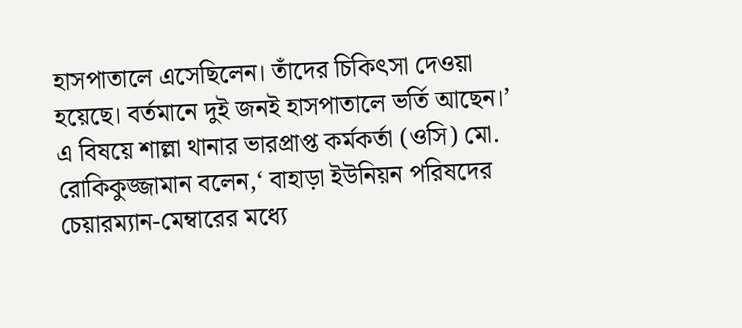হাসপাতালে এসেছিলেন। তাঁদের চিকিৎসা দেওয়া হয়েছে। বর্তমানে দুই জনই হাসপাতালে ভর্তি আছেন।’
এ বিষয়ে শাল্লা থানার ভারপ্রাপ্ত কর্মকর্তা (ওসি) মো. রোকিকুজ্জামান বলেন,‘ বাহাড়া ইউনিয়ন পরিষদের চেয়ারম্যান-মেম্বারের মধ্যে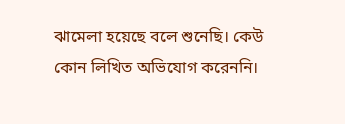ঝামেলা হয়েছে বলে শুনেছি। কেউ কোন লিখিত অভিযোগ করেননি।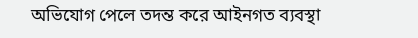অভিযোগ পেলে তদন্ত করে আইনগত ব্যবস্থা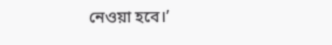নেওয়া হবে।’